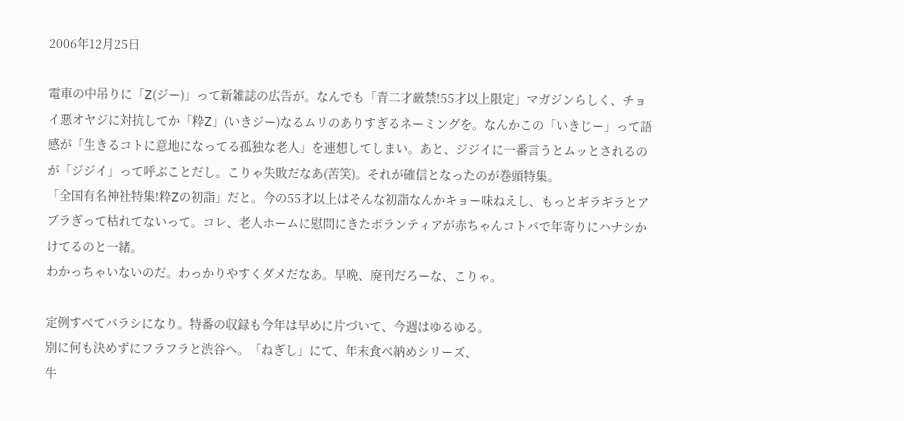2006年12月25日

電車の中吊りに「Z(ジー)」って新雑誌の広告が。なんでも「青二才厳禁!55才以上限定」マガジンらしく、チョイ悪オヤジに対抗してか「粋Z」(いきジー)なるムリのありすぎるネーミングを。なんかこの「いきじー」って語感が「生きるコトに意地になってる孤独な老人」を連想してしまい。あと、ジジイに一番言うとムッとされるのが「ジジイ」って呼ぶことだし。こりゃ失敗だなあ(苦笑)。それが確信となったのが巻頭特集。
「全国有名神社特集!粋Zの初詣」だと。今の55才以上はそんな初詣なんかキョー味ねえし、もっとギラギラとアブラぎって枯れてないって。コレ、老人ホームに慰問にきたボランティアが赤ちゃんコトバで年寄りにハナシかけてるのと一緒。
わかっちゃいないのだ。わっかりやすくダメだなあ。早晩、廃刊だろーな、こりゃ。

定例すべてバラシになり。特番の収録も今年は早めに片づいて、今週はゆるゆる。
別に何も決めずにフラフラと渋谷へ。「ねぎし」にて、年末食べ納めシリーズ、
牛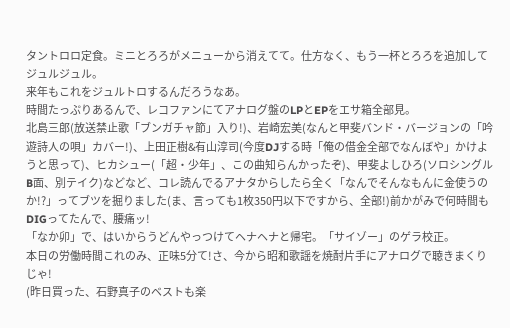タントロロ定食。ミニとろろがメニューから消えてて。仕方なく、もう一杯とろろを追加してジュルジュル。
来年もこれをジュルトロするんだろうなあ。
時間たっぷりあるんで、レコファンにてアナログ盤のLPとEPをエサ箱全部見。
北島三郎(放送禁止歌「ブンガチャ節」入り!)、岩崎宏美(なんと甲斐バンド・バージョンの「吟遊詩人の唄」カバー!)、上田正樹&有山淳司(今度DJする時「俺の借金全部でなんぼや」かけようと思って)、ヒカシュー(「超・少年」、この曲知らんかったぞ)、甲斐よしひろ(ソロシングルB面、別テイク)などなど、コレ読んでるアナタからしたら全く「なんでそんなもんに金使うのか!?」ってブツを掘りました(ま、言っても1枚350円以下ですから、全部!)前かがみで何時間もDIGってたんで、腰痛ッ!
「なか卯」で、はいからうどんやっつけてヘナヘナと帰宅。「サイゾー」のゲラ校正。
本日の労働時間これのみ、正味5分て!さ、今から昭和歌謡を焼酎片手にアナログで聴きまくりじゃ!
(昨日買った、石野真子のベストも楽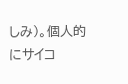しみ)。個人的にサイコ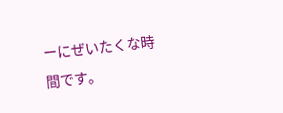ーにぜいたくな時間です。